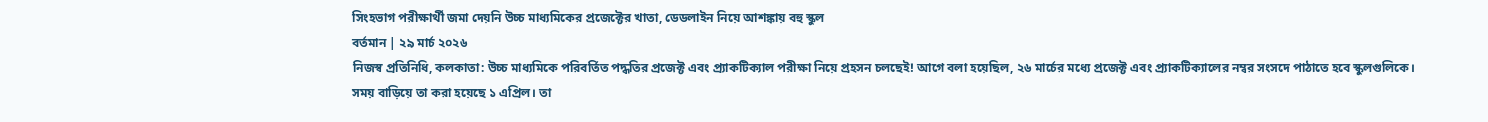সিংহভাগ পরীক্ষার্থী জমা দেয়নি উচ্চ মাধ্যমিকের প্রজেক্টের খাতা, ডেডলাইন নিয়ে আশঙ্কায় বহু স্কুল
বর্তমান | ২৯ মার্চ ২০২৬
নিজস্ব প্রতিনিধি, কলকাতা: উচ্চ মাধ্যমিকে পরিবর্তিত পদ্ধতির প্রজেক্ট এবং প্র্যাকটিক্যাল পরীক্ষা নিয়ে প্রহসন চলছেই! আগে বলা হয়েছিল, ২৬ মার্চের মধ্যে প্রজেক্ট এবং প্র্যাকটিক্যালের নম্বর সংসদে পাঠাতে হবে স্কুলগুলিকে। সময় বাড়িয়ে তা করা হয়েছে ১ এপ্রিল। তা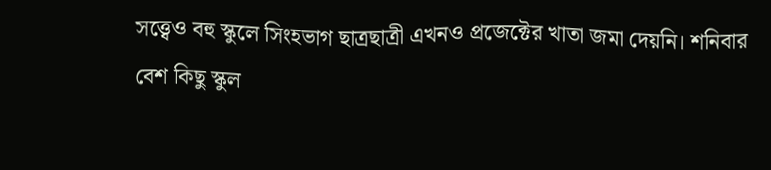সত্ত্বেও বহু স্কুলে সিংহভাগ ছাত্রছাত্রী এখনও প্রজেক্টের খাতা জমা দেয়নি। শনিবার বেশ কিছু স্কুল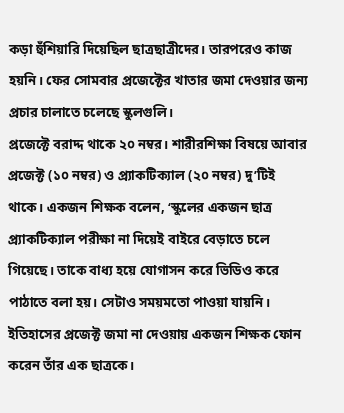কড়া হুঁশিয়ারি দিয়েছিল ছাত্রছাত্রীদের। তারপরেও কাজ হয়নি। ফের সোমবার প্রজেক্টের খাতার জমা দেওয়ার জন্য প্রচার চালাতে চলেছে স্কুলগুলি।
প্রজেক্টে বরাদ্দ থাকে ২০ নম্বর। শারীরশিক্ষা বিষয়ে আবার প্রজেক্ট (১০ নম্বর) ও প্র্যাকটিক্যাল (২০ নম্বর) দু’টিই থাকে। একজন শিক্ষক বলেন, ‘স্কুলের একজন ছাত্র প্র্যাকটিক্যাল পরীক্ষা না দিয়েই বাইরে বেড়াতে চলে গিয়েছে। তাকে বাধ্য হয়ে যোগাসন করে ভিডিও করে পাঠাতে বলা হয়। সেটাও সময়মতো পাওয়া যায়নি। ইতিহাসের প্রজেক্ট জমা না দেওয়ায় একজন শিক্ষক ফোন করেন তাঁর এক ছাত্রকে।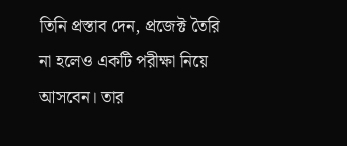তিনি প্রস্তাব দেন, প্রজেক্ট তৈরি না হলেও একটি পরীক্ষা নিয়ে আসবেন। তার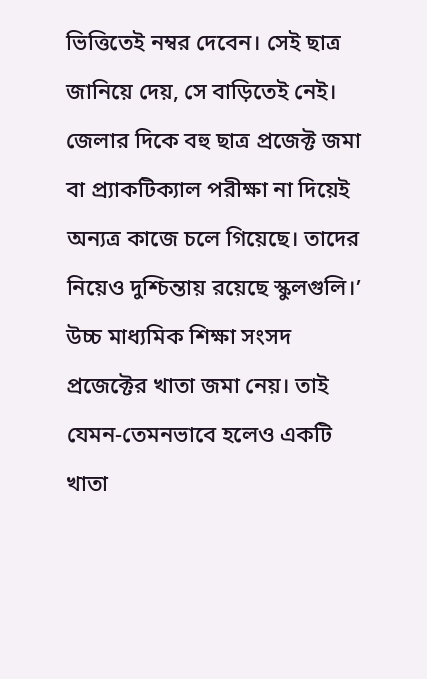ভিত্তিতেই নম্বর দেবেন। সেই ছাত্র জানিয়ে দেয়, সে বাড়িতেই নেই। জেলার দিকে বহু ছাত্র প্রজেক্ট জমা বা প্র্যাকটিক্যাল পরীক্ষা না দিয়েই অন্যত্র কাজে চলে গিয়েছে। তাদের নিয়েও দুশ্চিন্তায় রয়েছে স্কুলগুলি।’
উচ্চ মাধ্যমিক শিক্ষা সংসদ প্রজেক্টের খাতা জমা নেয়। তাই যেমন-তেমনভাবে হলেও একটি খাতা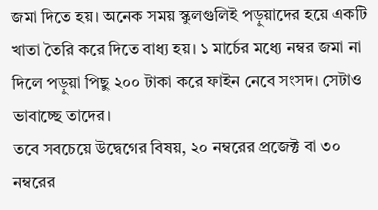জমা দিতে হয়। অনেক সময় স্কুলগুলিই পড়ুয়াদের হয়ে একটি খাতা তৈরি করে দিতে বাধ্য হয়। ১ মার্চের মধ্যে নম্বর জমা না দিলে পড়ুয়া পিছু ২০০ টাকা করে ফাইন নেবে সংসদ। সেটাও ভাবাচ্ছে তাদের।
তবে সবচেয়ে উদ্বেগের বিষয়, ২০ নম্বরের প্রজেক্ট বা ৩০ নম্বরের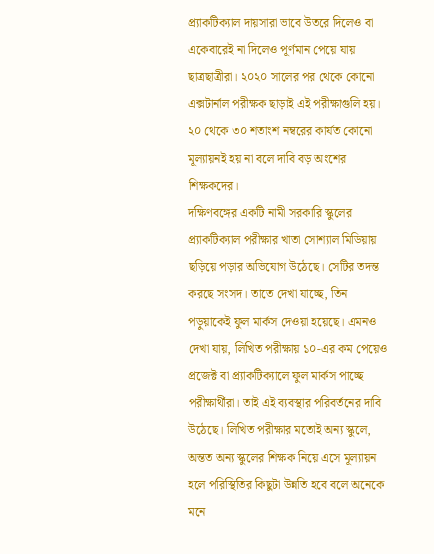প্র্যাকটিক্যাল দায়সারা ভাবে উতরে দিলেও বা একেবারেই না দিলেও পূর্ণমান পেয়ে যায় ছাত্রছাত্রীরা। ২০২০ সালের পর থেকে কোনো এক্সটার্নাল পরীক্ষক ছাড়াই এই পরীক্ষাগুলি হয়। ২০ থেকে ৩০ শতাংশ নম্বরের কার্যত কোনো মূল্যায়নই হয় না বলে দাবি বড় অংশের শিক্ষকদের।
দক্ষিণবঙ্গের একটি নামী সরকারি স্কুলের প্র্যাকটিক্যাল পরীক্ষার খাতা সোশ্যাল মিডিয়ায় ছড়িয়ে পড়ার অভিযোগ উঠেছে। সেটির তদন্ত করছে সংসদ। তাতে দেখা যাচ্ছে, তিন পড়ুয়াকেই ফুল মার্কস দেওয়া হয়েছে। এমনও দেখা যায়, লিখিত পরীক্ষায় ১০-এর কম পেয়েও প্রজেক্ট বা প্র্যাকটিক্যালে ফুল মার্কস পাচ্ছে পরীক্ষার্থীরা। তাই এই ব্যবস্থার পরিবর্তনের দাবি উঠেছে। লিখিত পরীক্ষার মতোই অন্য স্কুলে, অন্তত অন্য স্কুলের শিক্ষক নিয়ে এসে মূল্যায়ন হলে পরিস্থিতির কিছুটা উন্নতি হবে বলে অনেকে মনে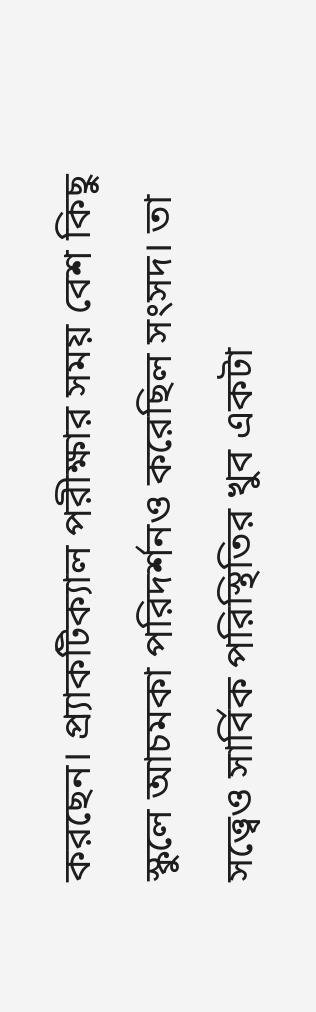করছেন। প্র্যাকটিক্যাল পরীক্ষার সময় বেশ কিছু স্কুলে আচমকা পরিদর্শনও করেছিল সংসদ। তা সত্ত্বেও সার্বিক পরিস্থিতির খুব একটা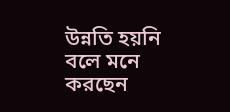উন্নতি হয়নি বলে মনে করছেন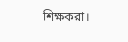শিক্ষকরা।